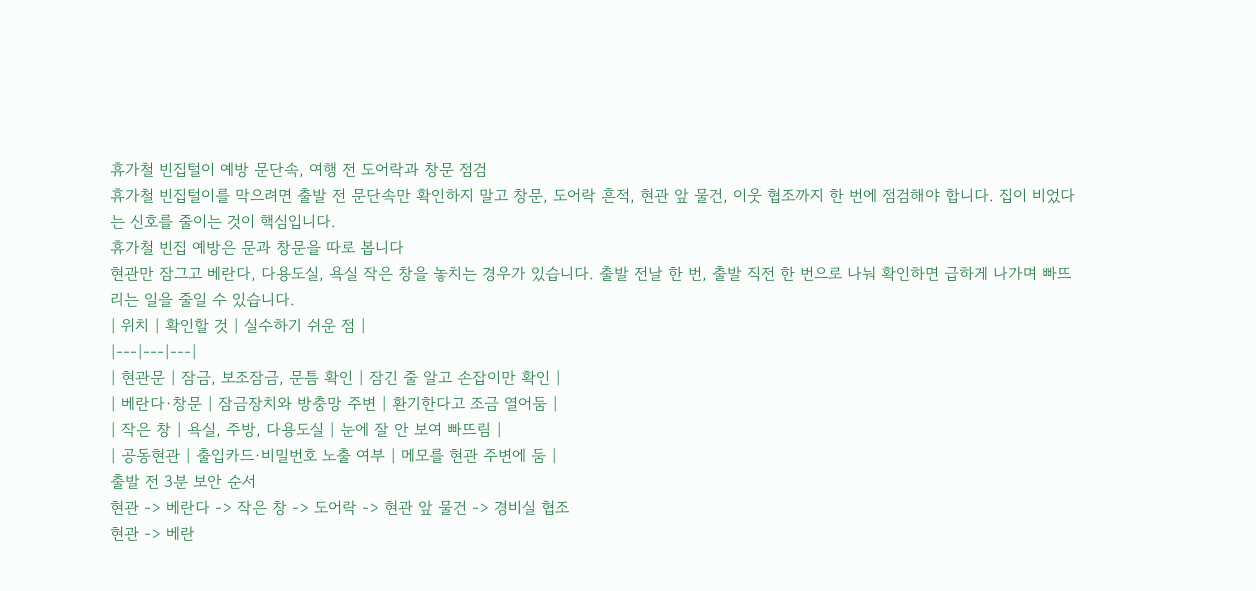휴가철 빈집털이 예방 문단속, 여행 전 도어락과 창문 점검
휴가철 빈집털이를 막으려면 출발 전 문단속만 확인하지 말고 창문, 도어락 흔적, 현관 앞 물건, 이웃 협조까지 한 번에 점검해야 합니다. 집이 비었다는 신호를 줄이는 것이 핵심입니다.
휴가철 빈집 예방은 문과 창문을 따로 봅니다
현관만 잠그고 베란다, 다용도실, 욕실 작은 창을 놓치는 경우가 있습니다. 출발 전날 한 번, 출발 직전 한 번으로 나눠 확인하면 급하게 나가며 빠뜨리는 일을 줄일 수 있습니다.
| 위치 | 확인할 것 | 실수하기 쉬운 점 |
|---|---|---|
| 현관문 | 잠금, 보조잠금, 문틈 확인 | 잠긴 줄 알고 손잡이만 확인 |
| 베란다·창문 | 잠금장치와 방충망 주변 | 환기한다고 조금 열어둠 |
| 작은 창 | 욕실, 주방, 다용도실 | 눈에 잘 안 보여 빠뜨림 |
| 공동현관 | 출입카드·비밀번호 노출 여부 | 메모를 현관 주변에 둠 |
출발 전 3분 보안 순서
현관 -> 베란다 -> 작은 창 -> 도어락 -> 현관 앞 물건 -> 경비실 협조
현관 -> 베란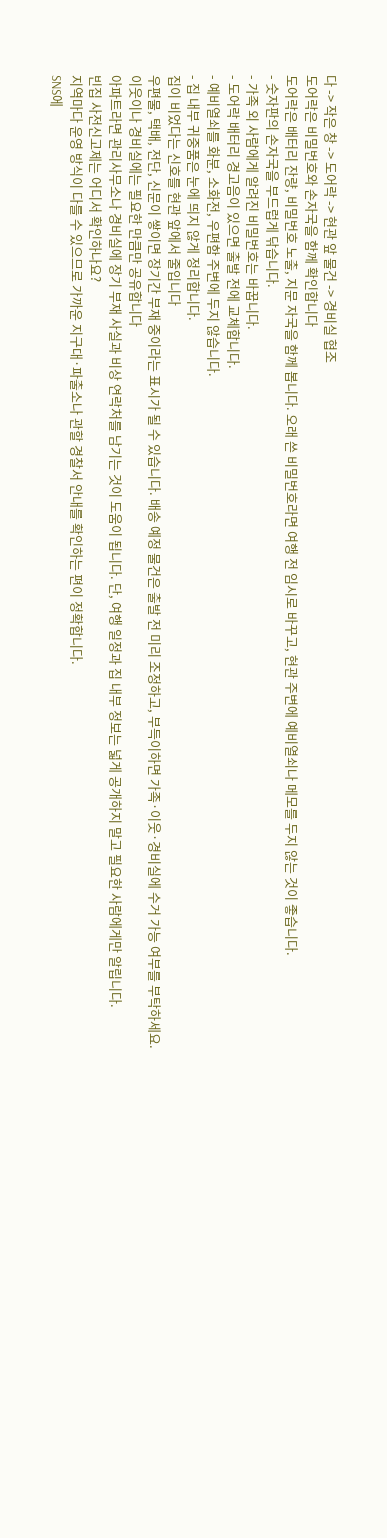다 -> 작은 창 -> 도어락 -> 현관 앞 물건 -> 경비실 협조
도어락은 비밀번호와 손자국을 함께 확인합니다
도어락은 배터리 잔량, 비밀번호 노출, 지문 자국을 함께 봅니다. 오래 쓴 비밀번호라면 여행 전 임시로 바꾸고, 현관 주변에 예비열쇠나 메모를 두지 않는 것이 좋습니다.
- 숫자판의 손자국을 부드럽게 닦습니다.
- 가족 외 사람에게 알려진 비밀번호는 바꿉니다.
- 도어락 배터리 경고음이 있으면 출발 전에 교체합니다.
- 예비열쇠를 화분, 소화전, 우편함 주변에 두지 않습니다.
- 집 내부 귀중품은 눈에 띄지 않게 정리합니다.
집이 비었다는 신호를 현관 앞에서 줄입니다
우편물, 택배, 전단, 신문이 쌓이면 장기간 부재 중이라는 표시가 될 수 있습니다. 배송 예정 물건은 출발 전 미리 조정하고, 부득이하면 가족·이웃·경비실에 수거 가능 여부를 부탁하세요.
이웃이나 경비실에는 필요한 만큼만 공유합니다
아파트라면 관리사무소나 경비실에 장기 부재 사실과 비상 연락처를 남기는 것이 도움이 됩니다. 단, 여행 일정과 집 내부 정보는 넓게 공개하지 말고 필요한 사람에게만 알립니다.
빈집 사전신고제는 어디서 확인하나요?
지역마다 운영 방식이 다를 수 있으므로 가까운 지구대·파출소나 관할 경찰서 안내를 확인하는 편이 정확합니다.
SNS에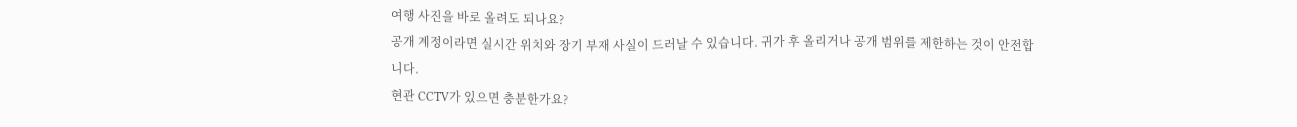여행 사진을 바로 올려도 되나요?
공개 계정이라면 실시간 위치와 장기 부재 사실이 드러날 수 있습니다. 귀가 후 올리거나 공개 범위를 제한하는 것이 안전합니다.
현관 CCTV가 있으면 충분한가요?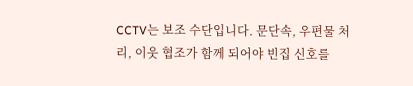CCTV는 보조 수단입니다. 문단속, 우편물 처리, 이웃 협조가 함께 되어야 빈집 신호를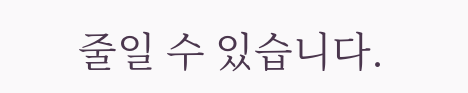줄일 수 있습니다.